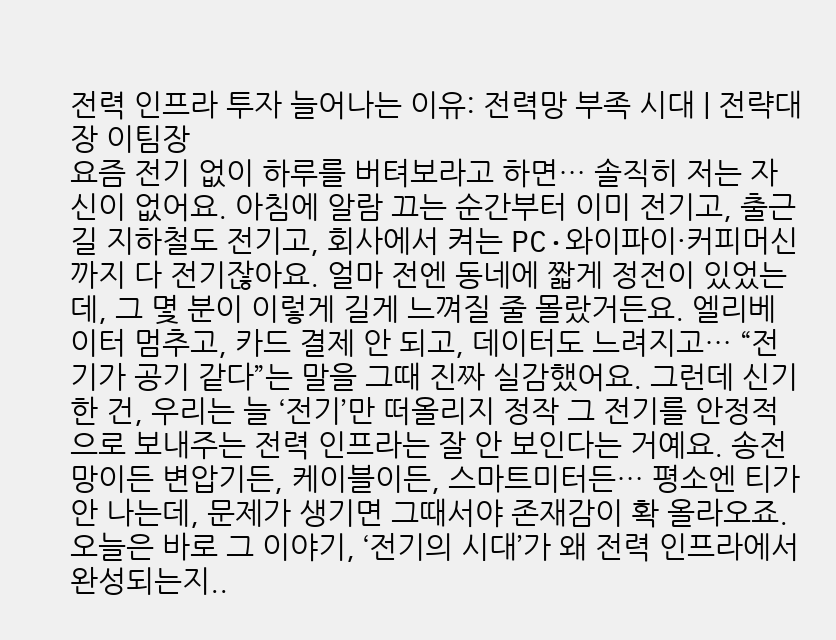전력 인프라 투자 늘어나는 이유: 전력망 부족 시대 | 전략대장 이팀장
요즘 전기 없이 하루를 버텨보라고 하면… 솔직히 저는 자신이 없어요. 아침에 알람 끄는 순간부터 이미 전기고, 출근길 지하철도 전기고, 회사에서 켜는 PC·와이파이·커피머신까지 다 전기잖아요. 얼마 전엔 동네에 짧게 정전이 있었는데, 그 몇 분이 이렇게 길게 느껴질 줄 몰랐거든요. 엘리베이터 멈추고, 카드 결제 안 되고, 데이터도 느려지고… “전기가 공기 같다”는 말을 그때 진짜 실감했어요. 그런데 신기한 건, 우리는 늘 ‘전기’만 떠올리지 정작 그 전기를 안정적으로 보내주는 전력 인프라는 잘 안 보인다는 거예요. 송전망이든 변압기든, 케이블이든, 스마트미터든… 평소엔 티가 안 나는데, 문제가 생기면 그때서야 존재감이 확 올라오죠. 오늘은 바로 그 이야기, ‘전기의 시대’가 왜 전력 인프라에서 완성되는지..